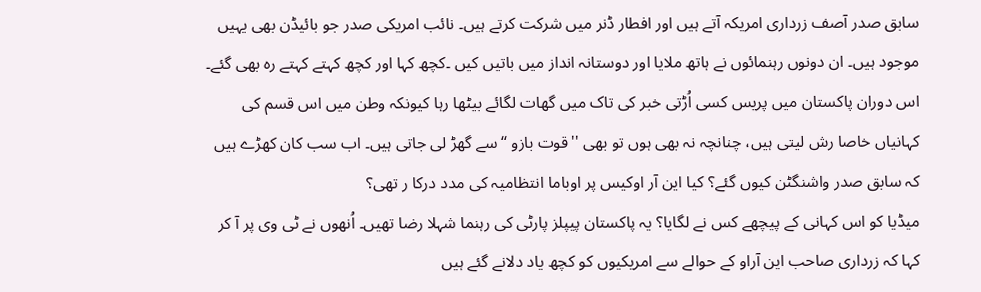سابق صدر آصف زرداری امریکہ آتے ہیں اور افطار ڈنر میں شرکت کرتے ہیں۔ نائب امریکی صدر جو بائیڈن بھی یہیں موجود ہیں۔ ان دونوں رہنمائوں نے ہاتھ ملایا اور دوستانہ انداز میں باتیں کیں ۔کچھ کہا اور کچھ کہتے کہتے رہ بھی گئے۔ اس دوران پاکستان میں پریس کسی اُڑتی خبر کی تاک میں گھات لگائے بیٹھا رہا کیونکہ وطن میں اس قسم کی کہانیاں خاصا رش لیتی ہیں، چنانچہ نہ بھی ہوں تو بھی ''قوت بازو ‘‘ سے گھڑ لی جاتی ہیں۔ اب سب کان کھڑے ہیں کہ سابق صدر واشنگٹن کیوں گئے؟ کیا این آر اوکیس پر اوباما انتظامیہ کی مدد درکا ر تھی؟
میڈیا کو اس کہانی کے پیچھے کس نے لگایا؟ یہ پاکستان پیپلز پارٹی کی رہنما شہلا رضا تھیں۔ اُنھوں نے ٹی وی پر آ کر کہا کہ زرداری صاحب این آراو کے حوالے سے امریکیوں کو کچھ یاد دلانے گئے ہیں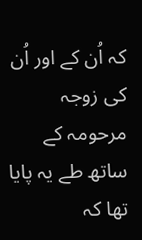کہ اُن کے اور اُن کی زوجہ مرحومہ کے ساتھ طے یہ پایا تھا کہ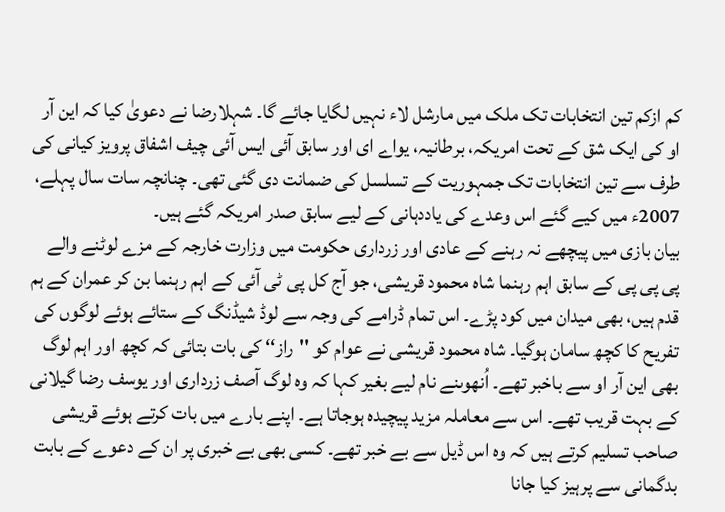کم ازکم تین انتخابات تک ملک میں مارشل لاء نہیں لگایا جائے گا۔ شہلارضا نے دعویٰ کیا کہ این آر او کی ایک شق کے تحت امریکہ، برطانیہ، یواے ای اور سابق آئی ایس آئی چیف اشفاق پرویز کیانی کی طرف سے تین انتخابات تک جمہوریت کے تسلسل کی ضمانت دی گئی تھی۔ چنانچہ سات سال پہلے، 2007ء میں کیے گئے اس وعدے کی یاددہانی کے لیے سابق صدر امریکہ گئے ہیں۔
بیان بازی میں پیچھے نہ رہنے کے عادی اور زرداری حکومت میں وزارت خارجہ کے مزے لوٹنے والے پی پی پی کے سابق اہم رہنما شاہ محمود قریشی، جو آج کل پی ٹی آئی کے اہم رہنما بن کر عمران کے ہم قدم ہیں، بھی میدان میں کود پڑے۔ اس تمام ڈرامے کی وجہ سے لوڈ شیڈنگ کے ستائے ہوئے لوگوں کی تفریح کا کچھ سامان ہوگیا۔ شاہ محمود قریشی نے عوام کو ''راز‘‘ کی بات بتائی کہ کچھ اور اہم لوگ بھی این آر او سے باخبر تھے۔ اُنھوںنے نام لیے بغیر کہا کہ وہ لوگ آصف زرداری اور یوسف رضا گیلانی کے بہت قریب تھے۔ اس سے معاملہ مزید پیچیدہ ہوجاتا ہے۔ اپنے بارے میں بات کرتے ہوئے قریشی صاحب تسلیم کرتے ہیں کہ وہ اس ڈیل سے بے خبر تھے۔ کسی بھی بے خبری پر ان کے دعوے کے بابت بدگمانی سے پرہیز کیا جانا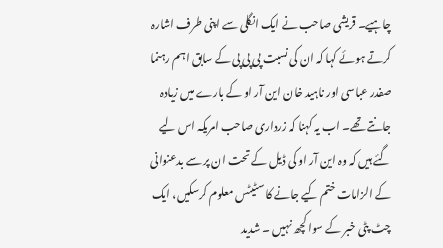چاہیے۔ قریشی صاحب نے ایک انگلی سے اپنی طرف اشارہ کرتے ہوئے کہا کہ ان کی نسبت پی پی پی کے سابق اہم رہنما صفدر عباسی اور ناہید خان این آر او کے بارے میں زیادہ جانتے تھے۔ اب یہ کہنا کہ زرداری صاحب امریکہ اس لیے گئے ہیں کہ وہ این آر او کی ڈیل کے تحت ان پر سے بدعنوانی کے الزامات ختم کیے جانے کا سٹیٹس معلوم کرسکیں، ایک چٹ پٹی خبر کے سوا کچھ نہیں ۔ شدید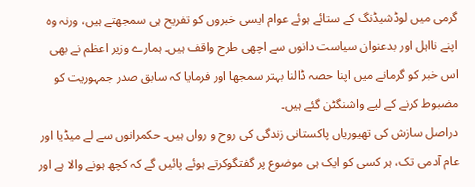گرمی میں لوڈشیڈنگ کے ستائے ہوئے عوام ایسی خبروں کو تفریح ہی سمجھتے ہیں، ورنہ وہ اپنے نااہل اور بدعنوان سیاست دانوں سے اچھی طرح واقف ہیں۔ ہمارے وزیر اعظم نے بھی اس خبر کو گرمانے میں اپنا حصہ ڈالنا بہتر سمجھا اور فرمایا کہ سابق صدر جمہوریت کو مضبوط کرنے کے لیے واشنگٹن گئے ہیں۔
دراصل سازش کی تھیوریاں پاکستانی زندگی کی روح و رواں ہیں۔ حکمرانوں سے لے میڈیا اور عام آدمی تک، ہر کسی کو ایک ہی موضوع پر گفتگوکرتے ہوئے پائیں گے کہ کچھ ہونے والا ہے اور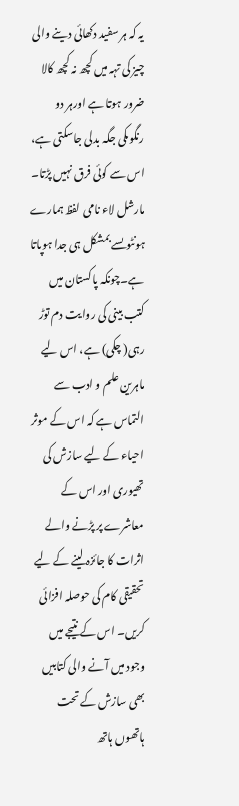یہ کہ ہر سفید دکھائی دینے والی چیز کی تہہ میں کچھ نہ کچھ کالا ضرور ہوتا ہے اورہر دو رنگوںکی جگہ بدلی جاسکتی ہے، اس سے کوئی فرق نہیں پڑتا۔ مارشل لاء نامی لفظ ہمارے ہونٹوںسے بمشکل ہی جدا ہوپاتا ہے۔چونکہ پاکستان میں کتب بینی کی روایت دم توڑ رہی( چکی) ہے، اس لیے ماہرین علم و ادب سے التماس ہے کہ اس کے موثر احیاء کے لیے سازش کی تھیوری اور اس کے معاشرے پر پڑنے والے اثرات کا جائزہ لینے کے لیے تحقیقی کام کی حوصلہ افزائی کریں۔ اس کے نتیجے میں وجود میں آنے والی کتابیں بھی سازش کے تحت ہاتھوں ہاتھ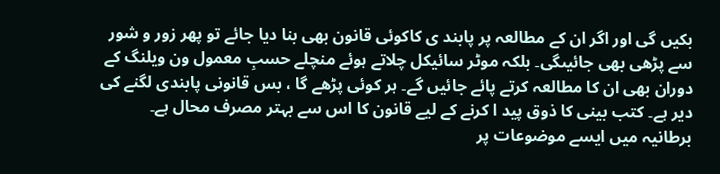بکیں گی اور اگر ان کے مطالعہ پر پابند ی کاکوئی قانون بھی بنا دیا جائے تو پھر زور و شور سے پڑھی بھی جائیںگی۔ بلکہ موٹر سائیکل چلاتے ہوئے منچلے حسبِ معمول ون ویلنگ کے دوران بھی ان کا مطالعہ کرتے پائے جائیں گے۔ ہر کوئی پڑھے گا ، بس قانونی پابندی لگنے کی دیر ہے۔ کتب بینی کا ذوق پید ا کرنے کے لیے قانون کا اس سے بہتر مصرف محال ہے۔
برطانیہ میں ایسے موضوعات پر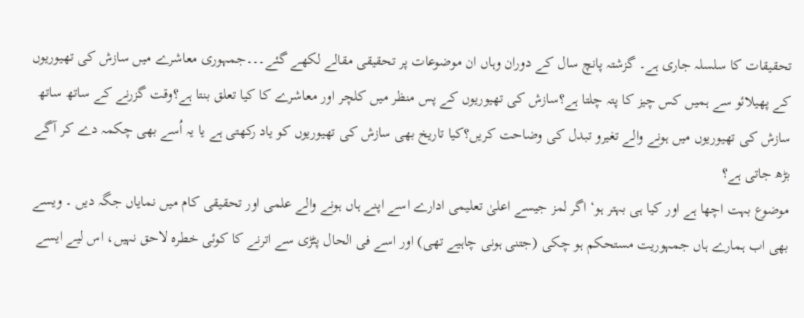تحقیقات کا سلسلہ جاری ہے۔ گزشتہ پانچ سال کے دوران وہاں ان موضوعات پر تحقیقی مقالے لکھے گئے۔۔۔جمہوری معاشرے میں سازش کی تھیوریوں کے پھیلائو سے ہمیں کس چیز کا پتہ چلتا ہے؟سازش کی تھیوریوں کے پس منظر میں کلچر اور معاشرے کا کیا تعلق بنتا ہے؟وقت گزرنے کے ساتھ ساتھ سازش کی تھیوریوں میں ہونے والے تغیرو تبدل کی وضاحت کریں؟کیا تاریخ بھی سازش کی تھیوریوں کو یاد رکھتی ہے یا یہ اُسے بھی چکمہ دے کر آگے بڑھ جاتی ہے؟
موضوع بہت اچھا ہے اور کیا ہی بہتر ہو‘ اگر لمز جیسے اعلیٰ تعلیمی ادارے اسے اپنے ہاں ہونے والے علمی اور تحقیقی کام میں نمایاں جگہ دیں ۔ ویسے بھی اب ہمارے ہاں جمہوریت مستحکم ہو چکی (جتنی ہونی چاہیے تھی) اور اسے فی الحال پٹڑی سے اترنے کا کوئی خطرہ لاحق نہیں، اس لیے ایسے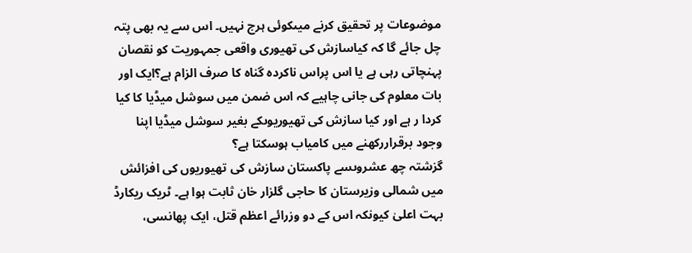موضوعات پر تحقیق کرنے میںکوئی ہرج نہیں۔ اس سے یہ بھی پتہ چل جائے گا کہ کیاسازش کی تھیوری واقعی جمہوریت کو نقصان پہنچاتی رہی ہے یا اس پراس ناکردہ گناہ کا صرف الزام ہے؟ایک اور بات معلوم کی جانی چاہیے کہ اس ضمن میں سوشل میڈیا کا کیا کردا ر ہے اور کیا سازش کی تھیوریوںکے بغیر سوشل میڈیا اپنا وجود برقراررکھنے میں کامیاب ہوسکتا ہے؟
گزشتہ چھ عشروںسے پاکستان سازش کی تھیوریوں کی افزائش میں شمالی وزیرستان کا حاجی گلزار خان ثابت ہوا ہے۔ ٹریک ریکارڈ بہت اعلیٰ کیونکہ اس کے دو وزرائے اعظم قتل، ایک پھانسی،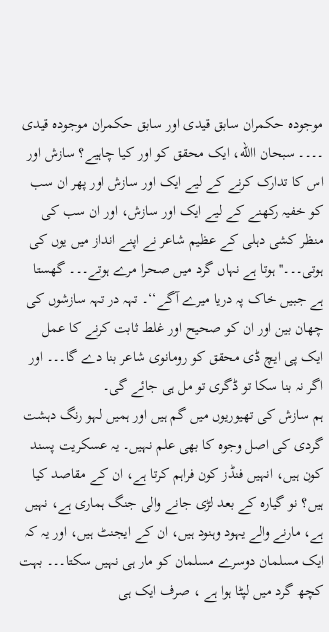موجودہ حکمران سابق قیدی اور سابق حکمران موجودہ قیدی ۔۔۔۔ سبحان االله، ایک محقق کو اور کیا چاہیے؟ سازش اور اس کا تدارک کرنے کے لیے ایک اور سازش اور پھر ان سب کو خفیہ رکھنے کے لیے ایک اور سازش، اور ان سب کی منظر کشی دہلی کے عظیم شاعر نے اپنے انداز میں یوں کی ہوتی۔۔۔''ہوتا ہے نہاں گرد میں صحرا مرے ہوتے۔۔۔ گھستا ہے جبیں خاک پہ دریا میرے آگے‘‘۔ تہہ در تہہ سازشوں کی چھان بین اور ان کو صحیح اور غلط ثابت کرنے کا عمل ایک پی ایچ ڈی محقق کو رومانوی شاعر بنا دے گا۔۔۔ اور اگر نہ بنا سکا تو ڈگری تو مل ہی جائے گی۔
ہم سازش کی تھیوریوں میں گم ہیں اور ہمیں لہو رنگ دہشت گردی کی اصل وجوہ کا بھی علم نہیں۔ یہ عسکریت پسند کون ہیں، انہیں فنڈز کون فراہم کرتا ہے، ان کے مقاصد کیا ہیں؟ نو گیارہ کے بعد لڑی جانے والی جنگ ہماری ہے، نہیں ہے، مارنے والے یہود وہنود ہیں، ان کے ایجنٹ ہیں، اور یہ کہ ایک مسلمان دوسرے مسلمان کو مار ہی نہیں سکتا۔۔۔ بہت کچھ گرد میں لپٹا ہوا ہے ، صرف ایک ہی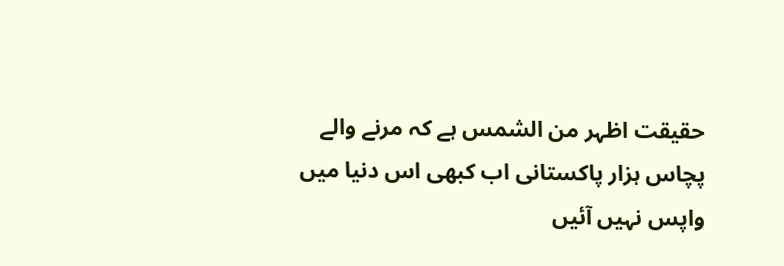حقیقت اظہر من الشمس ہے کہ مرنے والے پچاس ہزار پاکستانی اب کبھی اس دنیا میں واپس نہیں آئیں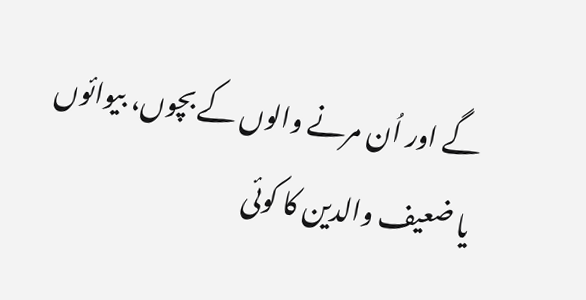گے اور اُن مرنے والوں کے بچوں، بیوائوں یا ضعیف والدین کا کوئی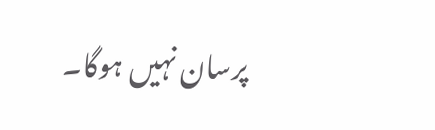پرسان نہیں ہوگا۔